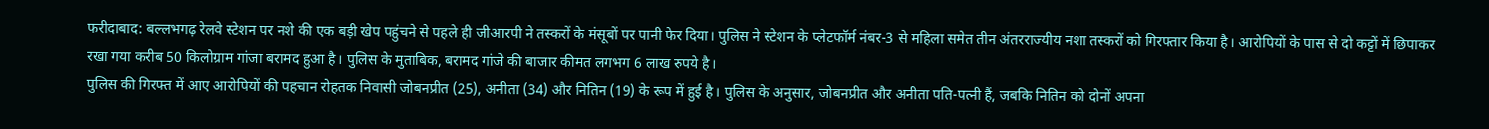फरीदाबाद: बल्लभगढ़ रेलवे स्टेशन पर नशे की एक बड़ी खेप पहुंचने से पहले ही जीआरपी ने तस्करों के मंसूबों पर पानी फेर दिया। पुलिस ने स्टेशन के प्लेटफॉर्म नंबर-3 से महिला समेत तीन अंतरराज्यीय नशा तस्करों को गिरफ्तार किया है। आरोपियों के पास से दो कट्टों में छिपाकर रखा गया करीब 50 किलोग्राम गांजा बरामद हुआ है। पुलिस के मुताबिक, बरामद गांजे की बाजार कीमत लगभग 6 लाख रुपये है।
पुलिस की गिरफ्त में आए आरोपियों की पहचान रोहतक निवासी जोबनप्रीत (25), अनीता (34) और नितिन (19) के रूप में हुई है। पुलिस के अनुसार, जोबनप्रीत और अनीता पति-पत्नी हैं, जबकि नितिन को दोनों अपना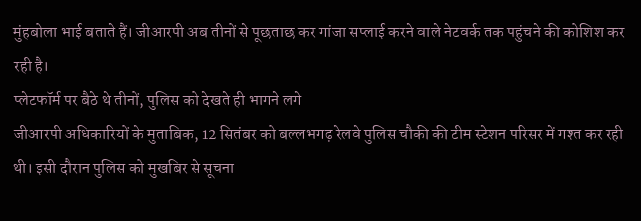मुंहबोला भाई बताते हैं। जीआरपी अब तीनों से पूछताछ कर गांजा सप्लाई करने वाले नेटवर्क तक पहुंचने की कोशिश कर रही है।
प्लेटफॉर्म पर बैठे थे तीनों, पुलिस को देखते ही भागने लगे
जीआरपी अधिकारियों के मुताबिक, 12 सितंबर को बल्लभगढ़ रेलवे पुलिस चौकी की टीम स्टेशन परिसर में गश्त कर रही थी। इसी दौरान पुलिस को मुखबिर से सूचना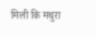मिली कि मथुरा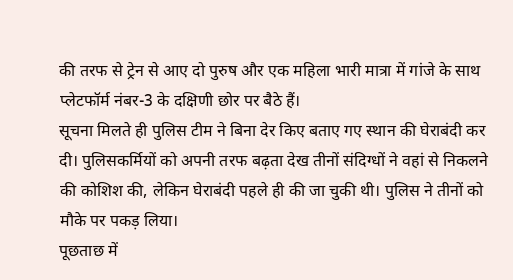की तरफ से ट्रेन से आए दो पुरुष और एक महिला भारी मात्रा में गांजे के साथ प्लेटफॉर्म नंबर-3 के दक्षिणी छोर पर बैठे हैं।
सूचना मिलते ही पुलिस टीम ने बिना देर किए बताए गए स्थान की घेराबंदी कर दी। पुलिसकर्मियों को अपनी तरफ बढ़ता देख तीनों संदिग्धों ने वहां से निकलने की कोशिश की, लेकिन घेराबंदी पहले ही की जा चुकी थी। पुलिस ने तीनों को मौके पर पकड़ लिया।
पूछताछ में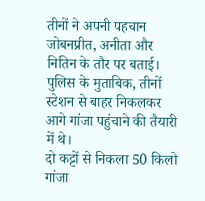तीनों ने अपनी पहचान जोबनप्रीत, अनीता और नितिन के तौर पर बताई। पुलिस के मुताबिक, तीनों स्टेशन से बाहर निकलकर आगे गांजा पहुंचाने की तैयारी में थे।
दो कट्टों से निकला 50 किलो गांजा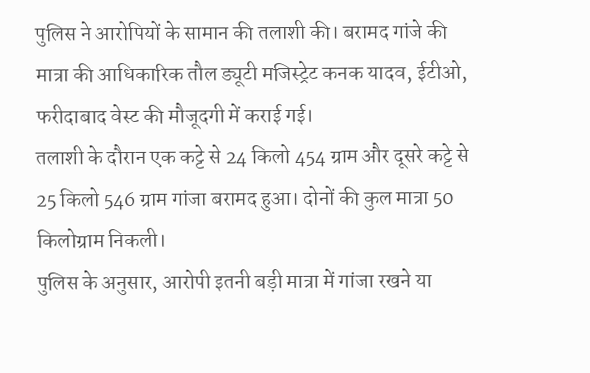पुलिस ने आरोपियों के सामान की तलाशी की। बरामद गांजे की मात्रा की आधिकारिक तौल ड्यूटी मजिस्ट्रेट कनक यादव, ईटीओ, फरीदाबाद वेस्ट की मौजूदगी में कराई गई।
तलाशी के दौरान एक कट्टे से 24 किलो 454 ग्राम और दूसरे कट्टे से 25 किलो 546 ग्राम गांजा बरामद हुआ। दोनों की कुल मात्रा 50 किलोग्राम निकली।
पुलिस के अनुसार, आरोपी इतनी बड़ी मात्रा में गांजा रखने या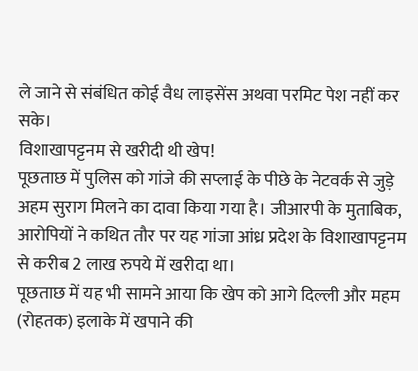ले जाने से संबंधित कोई वैध लाइसेंस अथवा परमिट पेश नहीं कर सके।
विशाखापट्टनम से खरीदी थी खेप!
पूछताछ में पुलिस को गांजे की सप्लाई के पीछे के नेटवर्क से जुड़े अहम सुराग मिलने का दावा किया गया है। जीआरपी के मुताबिक, आरोपियों ने कथित तौर पर यह गांजा आंध्र प्रदेश के विशाखापट्टनम से करीब 2 लाख रुपये में खरीदा था।
पूछताछ में यह भी सामने आया कि खेप को आगे दिल्ली और महम (रोहतक) इलाके में खपाने की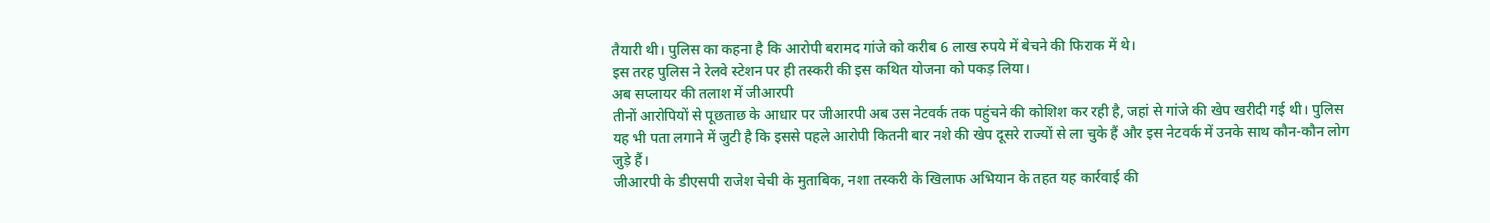तैयारी थी। पुलिस का कहना है कि आरोपी बरामद गांजे को करीब 6 लाख रुपये में बेचने की फिराक में थे।
इस तरह पुलिस ने रेलवे स्टेशन पर ही तस्करी की इस कथित योजना को पकड़ लिया।
अब सप्लायर की तलाश में जीआरपी
तीनों आरोपियों से पूछताछ के आधार पर जीआरपी अब उस नेटवर्क तक पहुंचने की कोशिश कर रही है, जहां से गांजे की खेप खरीदी गई थी। पुलिस यह भी पता लगाने में जुटी है कि इससे पहले आरोपी कितनी बार नशे की खेप दूसरे राज्यों से ला चुके हैं और इस नेटवर्क में उनके साथ कौन-कौन लोग जुड़े हैं।
जीआरपी के डीएसपी राजेश चेची के मुताबिक, नशा तस्करी के खिलाफ अभियान के तहत यह कार्रवाई की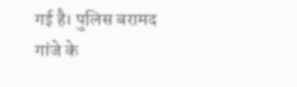गई है। पुलिस बरामद गांजे के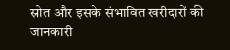स्रोत और इसके संभावित खरीदारों की जानकारी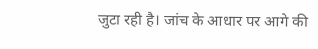जुटा रही है। जांच के आधार पर आगे की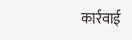कार्रवाई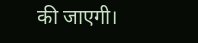की जाएगी।